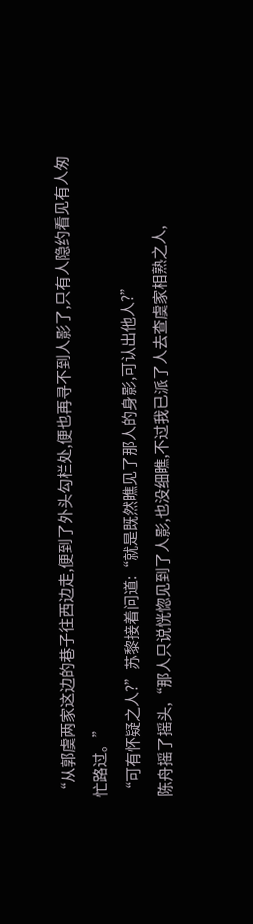“从郭虞两家这边的巷子往西边走,便到了外头勾栏处,便也再寻不到人影了,只有人隐约看见有人匆忙路过。”
“可有怀疑之人?”苏黎接着问道:“就是既然瞧见了那人的身影,可认出他人?”
陈舟摇了摇头,“那人只说恍惚见到了人影,也没细瞧,不过我已派了人去查虞家相熟之人,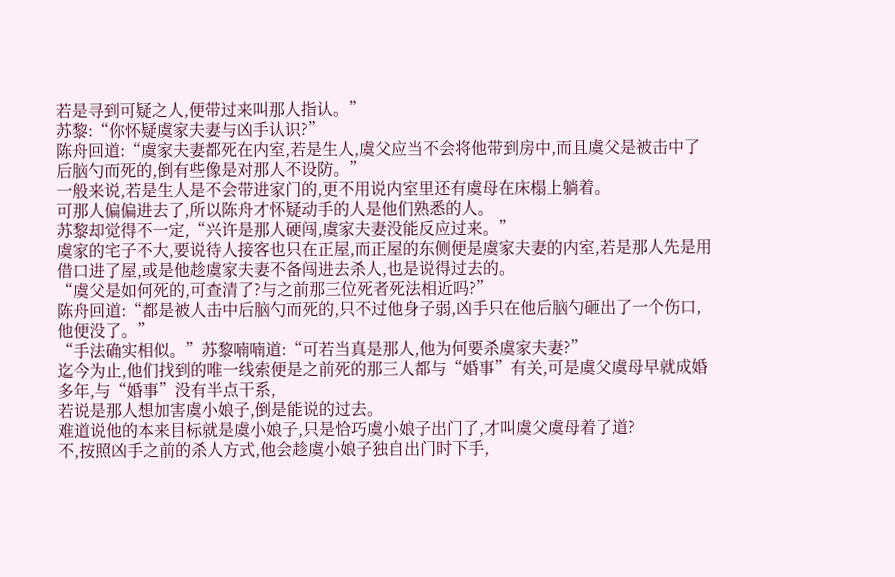若是寻到可疑之人,便带过来叫那人指认。”
苏黎:“你怀疑虞家夫妻与凶手认识?”
陈舟回道:“虞家夫妻都死在内室,若是生人,虞父应当不会将他带到房中,而且虞父是被击中了后脑勺而死的,倒有些像是对那人不设防。”
一般来说,若是生人是不会带进家门的,更不用说内室里还有虞母在床榻上躺着。
可那人偏偏进去了,所以陈舟才怀疑动手的人是他们熟悉的人。
苏黎却觉得不一定,“兴许是那人硬闯,虞家夫妻没能反应过来。”
虞家的宅子不大,要说待人接客也只在正屋,而正屋的东侧便是虞家夫妻的内室,若是那人先是用借口进了屋,或是他趁虞家夫妻不备闯进去杀人,也是说得过去的。
“虞父是如何死的,可查清了?与之前那三位死者死法相近吗?”
陈舟回道:“都是被人击中后脑勺而死的,只不过他身子弱,凶手只在他后脑勺砸出了一个伤口,他便没了。”
“手法确实相似。”苏黎喃喃道:“可若当真是那人,他为何要杀虞家夫妻?”
迄今为止,他们找到的唯一线索便是之前死的那三人都与“婚事”有关,可是虞父虞母早就成婚多年,与“婚事”没有半点干系,
若说是那人想加害虞小娘子,倒是能说的过去。
难道说他的本来目标就是虞小娘子,只是恰巧虞小娘子出门了,才叫虞父虞母着了道?
不,按照凶手之前的杀人方式,他会趁虞小娘子独自出门时下手,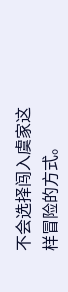不会选择闯入虞家这样冒险的方式。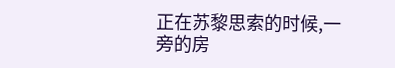正在苏黎思索的时候,一旁的房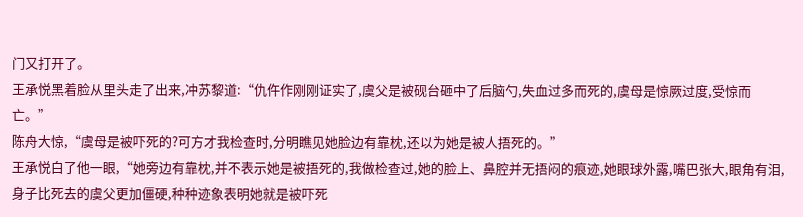门又打开了。
王承悦黑着脸从里头走了出来,冲苏黎道:“仇仵作刚刚证实了,虞父是被砚台砸中了后脑勺,失血过多而死的,虞母是惊厥过度,受惊而亡。”
陈舟大惊,“虞母是被吓死的?可方才我检查时,分明瞧见她脸边有靠枕,还以为她是被人捂死的。”
王承悦白了他一眼,“她旁边有靠枕,并不表示她是被捂死的,我做检查过,她的脸上、鼻腔并无捂闷的痕迹,她眼球外露,嘴巴张大,眼角有泪,身子比死去的虞父更加僵硬,种种迹象表明她就是被吓死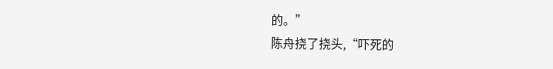的。”
陈舟挠了挠头,“吓死的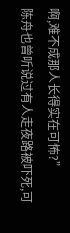啊,难不成那人长得实在可怖?”
陈舟也曾听说过有人走夜路被吓死,可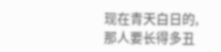现在青天白日的,那人要长得多丑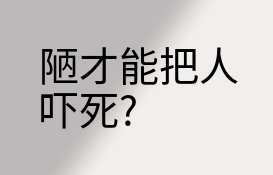陋才能把人吓死?